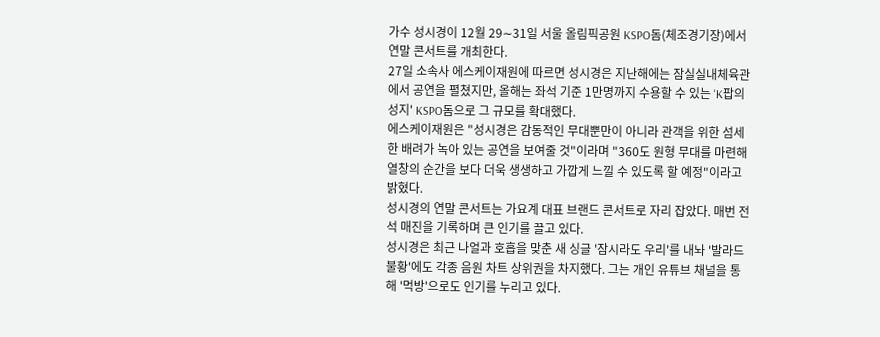가수 성시경이 12월 29∼31일 서울 올림픽공원 KSPO돔(체조경기장)에서 연말 콘서트를 개최한다.
27일 소속사 에스케이재원에 따르면 성시경은 지난해에는 잠실실내체육관에서 공연을 펼쳤지만, 올해는 좌석 기준 1만명까지 수용할 수 있는 'K팝의 성지' KSPO돔으로 그 규모를 확대했다.
에스케이재원은 "성시경은 감동적인 무대뿐만이 아니라 관객을 위한 섬세한 배려가 녹아 있는 공연을 보여줄 것"이라며 "360도 원형 무대를 마련해 열창의 순간을 보다 더욱 생생하고 가깝게 느낄 수 있도록 할 예정"이라고 밝혔다.
성시경의 연말 콘서트는 가요계 대표 브랜드 콘서트로 자리 잡았다. 매번 전석 매진을 기록하며 큰 인기를 끌고 있다.
성시경은 최근 나얼과 호흡을 맞춘 새 싱글 '잠시라도 우리'를 내놔 '발라드 불황'에도 각종 음원 차트 상위권을 차지했다. 그는 개인 유튜브 채널을 통해 '먹방'으로도 인기를 누리고 있다.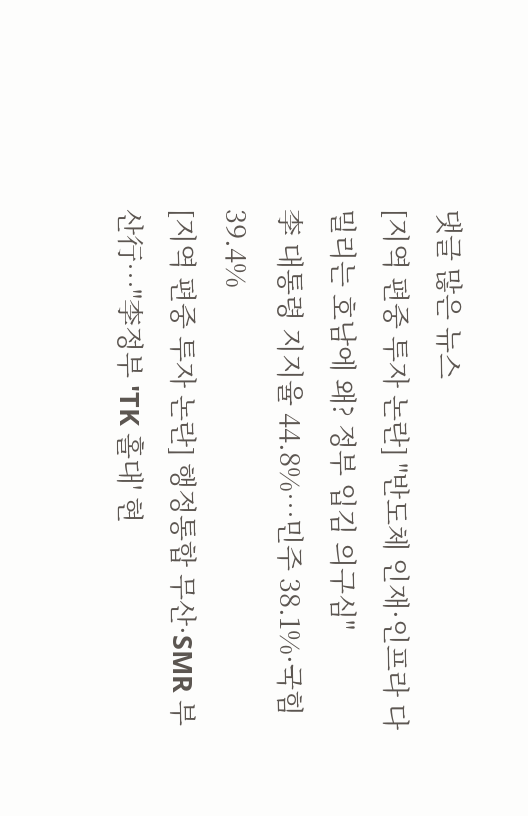댓글 많은 뉴스
[지역 편중 투자 논란] "반도체 인재·인프라 다 밀리는 호남에 왜? 정부 입김 의구심"
李 대통령 지지율 44.8%…민주 38.1%·국힘 39.4%
[지역 편중 투자 논란] 행정통합 무산·SMR 부산行…"李정부 'TK 홀대' 현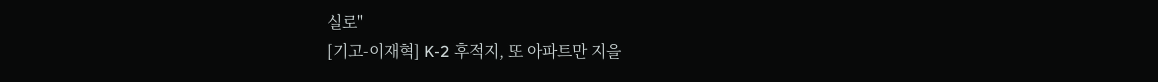실로"
[기고-이재혁] K-2 후적지, 또 아파트만 지을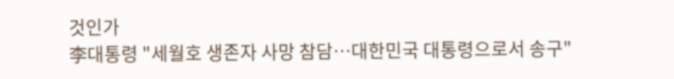것인가
李대통령 "세월호 생존자 사망 참담…대한민국 대통령으로서 송구"